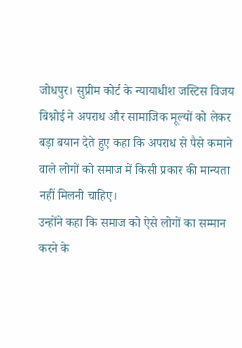जोधपुर। सुप्रीम कोर्ट के न्यायाधीश जस्टिस विजय बिश्नोई ने अपराध और सामाजिक मूल्यों को लेकर बड़ा बयान देते हुए कहा कि अपराध से पैसे कमाने वाले लोगों को समाज में किसी प्रकार की मान्यता नहीं मिलनी चाहिए।
उन्होंने कहा कि समाज को ऐसे लोगों का सम्मान करने के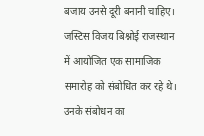बजाय उनसे दूरी बनानी चाहिए।
जस्टिस विजय बिश्नोई राजस्थान में आयोजित एक सामाजिक समारोह को संबोधित कर रहे थे।
उनके संबोधन का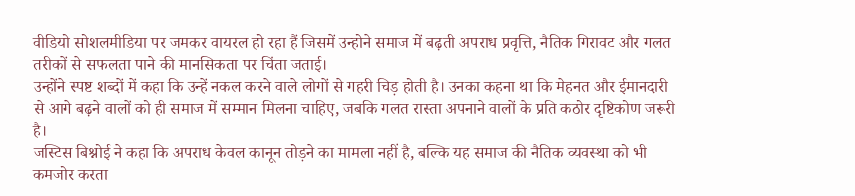वीडियो सोशलमीडिया पर जमकर वायरल हो रहा हैं जिसमें उन्होने समाज में बढ़ती अपराध प्रवृत्ति, नैतिक गिरावट और गलत तरीकों से सफलता पाने की मानसिकता पर चिंता जताई।
उन्होंने स्पष्ट शब्दों में कहा कि उन्हें नकल करने वाले लोगों से गहरी चिड़ होती है। उनका कहना था कि मेहनत और ईमानदारी से आगे बढ़ने वालों को ही समाज में सम्मान मिलना चाहिए, जबकि गलत रास्ता अपनाने वालों के प्रति कठोर दृष्टिकोण जरूरी है।
जस्टिस बिश्नोई ने कहा कि अपराध केवल कानून तोड़ने का मामला नहीं है, बल्कि यह समाज की नैतिक व्यवस्था को भी कमजोर करता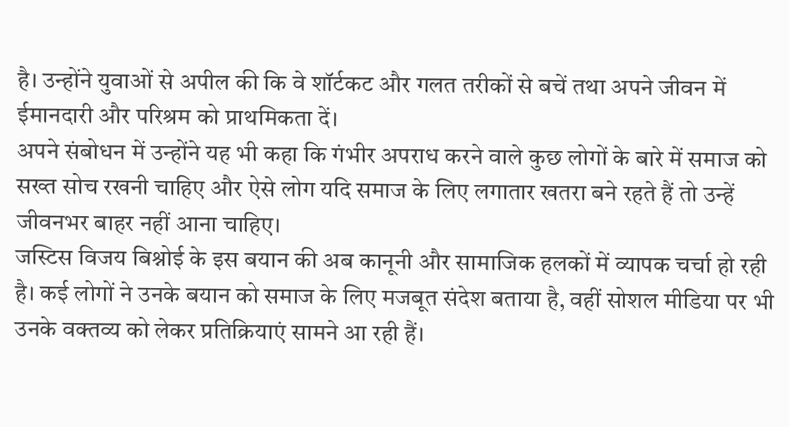है। उन्होंने युवाओं से अपील की कि वे शॉर्टकट और गलत तरीकों से बचें तथा अपने जीवन में ईमानदारी और परिश्रम को प्राथमिकता दें।
अपने संबोधन में उन्होंने यह भी कहा कि गंभीर अपराध करने वाले कुछ लोगों के बारे में समाज को सख्त सोच रखनी चाहिए और ऐसे लोग यदि समाज के लिए लगातार खतरा बने रहते हैं तो उन्हें जीवनभर बाहर नहीं आना चाहिए।
जस्टिस विजय बिश्नोई के इस बयान की अब कानूनी और सामाजिक हलकों में व्यापक चर्चा हो रही है। कई लोगों ने उनके बयान को समाज के लिए मजबूत संदेश बताया है, वहीं सोशल मीडिया पर भी उनके वक्तव्य को लेकर प्रतिक्रियाएं सामने आ रही हैं।